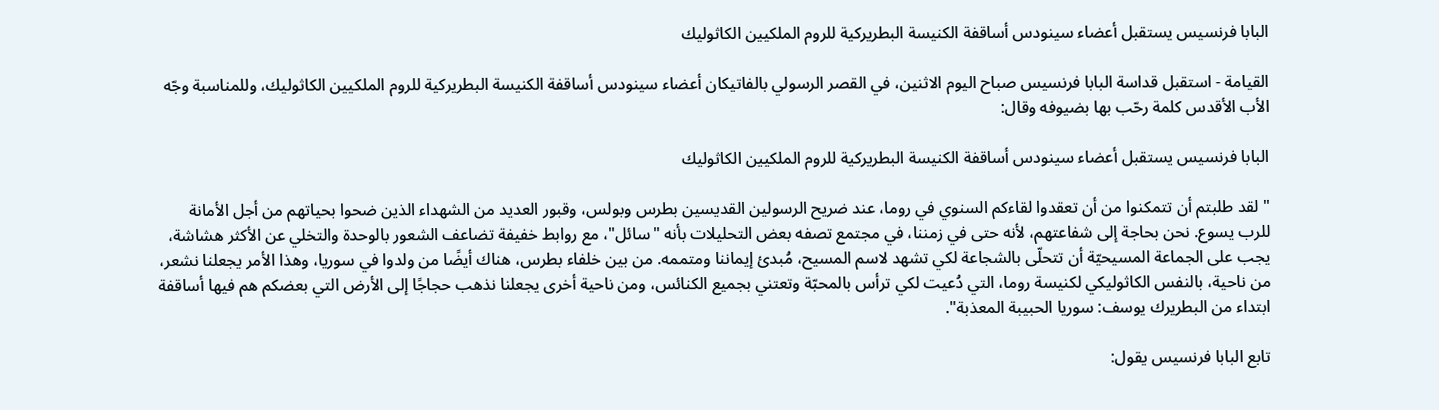البابا فرنسيس يستقبل أعضاء سينودس أساقفة الكنيسة البطريركية للروم الملكيين الكاثوليك

القيامة - استقبل قداسة البابا فرنسيس صباح اليوم الاثنين، في القصر الرسولي بالفاتيكان أعضاء سينودس أساقفة الكنيسة البطريركية للروم الملكيين الكاثوليك، وللمناسبة وجّه الأب الأقدس كلمة رحّب بها بضيوفه وقال:

البابا فرنسيس يستقبل أعضاء سينودس أساقفة الكنيسة البطريركية للروم الملكيين الكاثوليك

" لقد طلبتم أن تتمكنوا من أن تعقدوا لقاءكم السنوي في روما، عند ضريح الرسولين القديسين بطرس وبولس، وقبور العديد من الشهداء الذين ضحوا بحياتهم من أجل الأمانة للرب يسوع. نحن بحاجة إلى شفاعتهم، لأنه حتى في زمننا، في مجتمع تصفه بعض التحليلات بأنه "سائل"، مع روابط خفيفة تضاعف الشعور بالوحدة والتخلي عن الأكثر هشاشة، يجب على الجماعة المسيحيّة أن تتحلّى بالشجاعة لكي تشهد لاسم المسيح، مُبدئ إيماننا ومتممه. من بين خلفاء بطرس، هناك أيضًا من ولدوا في سوريا، وهذا الأمر يجعلنا نشعر، من ناحية، بالنفس الكاثوليكي لكنيسة روما، التي دُعيت لكي ترأس بالمحبّة وتعتني بجميع الكنائس، ومن ناحية أخرى يجعلنا نذهب حجاجًا إلى الأرض التي بعضكم هم فيها أساقفة ابتداء من البطريرك يوسف: سوريا الحبيبة المعذبة".

تابع البابا فرنسيس يقول: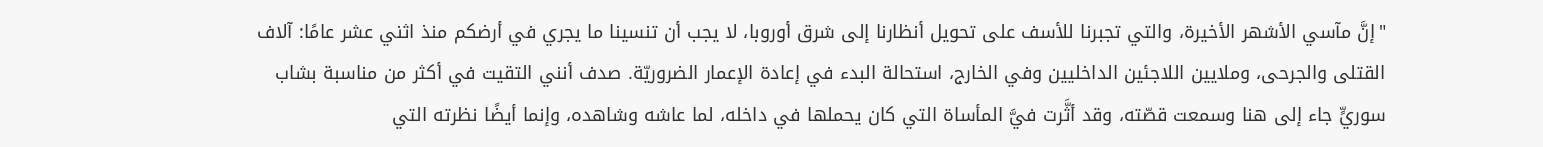"إنَّ مآسي الأشهر الأخيرة، والتي تجبرنا للأسف على تحويل أنظارنا إلى شرق أوروبا، لا يجب أن تنسينا ما يجري في أرضكم منذ اثني عشر عامًا: آلاف القتلى والجرحى، وملايين اللاجئين الداخليين وفي الخارج، استحالة البدء في إعادة الإعمار الضروريّة. صدف أنني التقيت في أكثر من مناسبة بشاب سوريٍّ جاء إلى هنا وسمعت قصّته، وقد أثَّرت فيَّ المأساة التي كان يحملها في داخله، لما عاشه وشاهده، وإنما أيضًا نظرته التي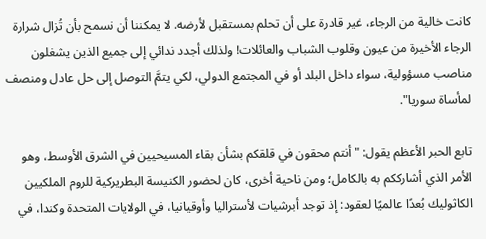كانت خالية من الرجاء، غير قادرة على أن تحلم بمستقبل لأرضه. لا يمكننا أن نسمح بأن تُزال شرارة الرجاء الأخيرة من عيون وقلوب الشباب والعائلات! ولذلك أجدد ندائي إلى جميع الذين يشغلون مناصب مسؤولية، سواء داخل البلد أو في المجتمع الدولي، لكي يتمَّ التوصل إلى حل عادل ومنصف لمأساة سوريا".

تابع الحبر الأعظم يقول: "أنتم محقون في قلقكم بشأن بقاء المسيحيين في الشرق الأوسط، وهو الأمر الذي أشارككم به بالكامل؛ ومن ناحية أخرى، كان لحضور الكنيسة البطريركية للروم الملكيين الكاثوليك بُعدًا عالميًا لعقود: إذ توجد أبرشيات لأستراليا وأوقيانيا، في الولايات المتحدة وكندا، في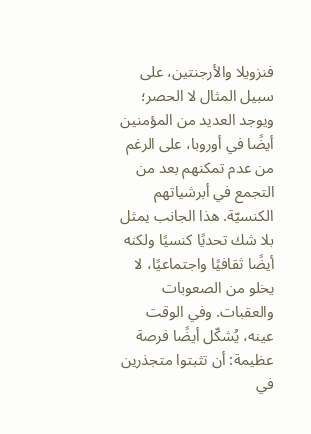فنزويلا والأرجنتين، على سبيل المثال لا الحصر؛ ويوجد العديد من المؤمنين أيضًا في أوروبا، على الرغم من عدم تمكنهم بعد من التجمع في أبرشياتهم الكنسيّة. هذا الجانب يمثل بلا شك تحديًا كنسيًا ولكنه أيضًا ثقافيًا واجتماعيًا، لا يخلو من الصعوبات والعقبات. وفي الوقت عينه، يُشكّل أيضًا فرصة عظيمة: أن تثبتوا متجذرين في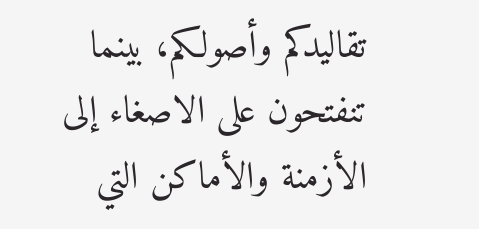تقاليدكم وأصولكم، بينما تنفتحون على الاصغاء إلى الأزمنة والأماكن التي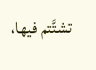تشتَّتم فيها،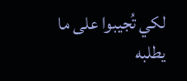لكي تُجيبوا على ما يطلبه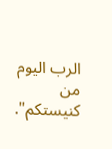الرب اليوم من كنيستكم".